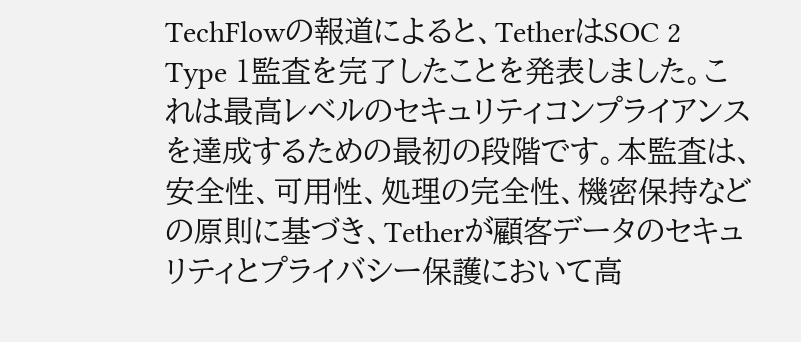TechFlowの報道によると、TetherはSOC 2 Type 1監査を完了したことを発表しました。これは最高レベルのセキュリティコンプライアンスを達成するための最初の段階です。本監査は、安全性、可用性、処理の完全性、機密保持などの原則に基づき、Tetherが顧客データのセキュリティとプライバシー保護において高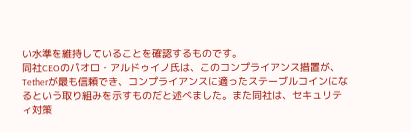い水準を維持していることを確認するものです。
同社CEOのパオロ・アルドゥイノ氏は、このコンプライアンス措置が、Tetherが最も信頼でき、コンプライアンスに適ったステーブルコインになるという取り組みを示すものだと述べました。また同社は、セキュリティ対策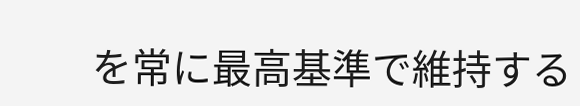を常に最高基準で維持する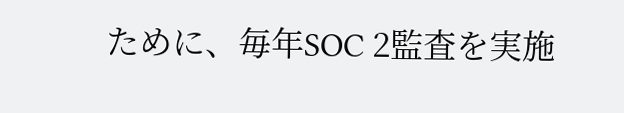ために、毎年SOC 2監査を実施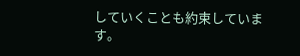していくことも約束しています。